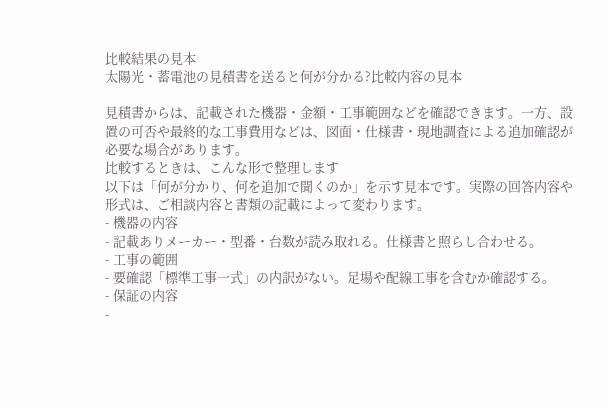比較結果の見本
太陽光・蓄電池の見積書を送ると何が分かる?比較内容の見本

見積書からは、記載された機器・金額・工事範囲などを確認できます。一方、設置の可否や最終的な工事費用などは、図面・仕様書・現地調査による追加確認が必要な場合があります。
比較するときは、こんな形で整理します
以下は「何が分かり、何を追加で聞くのか」を示す見本です。実際の回答内容や形式は、ご相談内容と書類の記載によって変わります。
- 機器の内容
- 記載ありメーカー・型番・台数が読み取れる。仕様書と照らし合わせる。
- 工事の範囲
- 要確認「標準工事一式」の内訳がない。足場や配線工事を含むか確認する。
- 保証の内容
-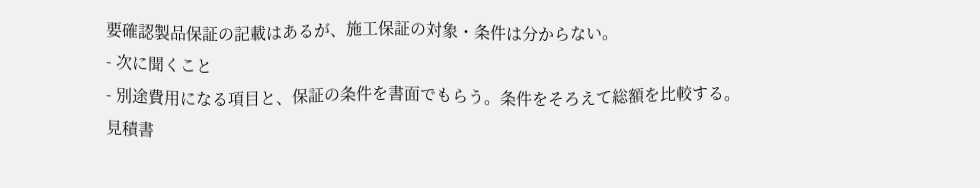要確認製品保証の記載はあるが、施工保証の対象・条件は分からない。
- 次に聞くこと
- 別途費用になる項目と、保証の条件を書面でもらう。条件をそろえて総額を比較する。
見積書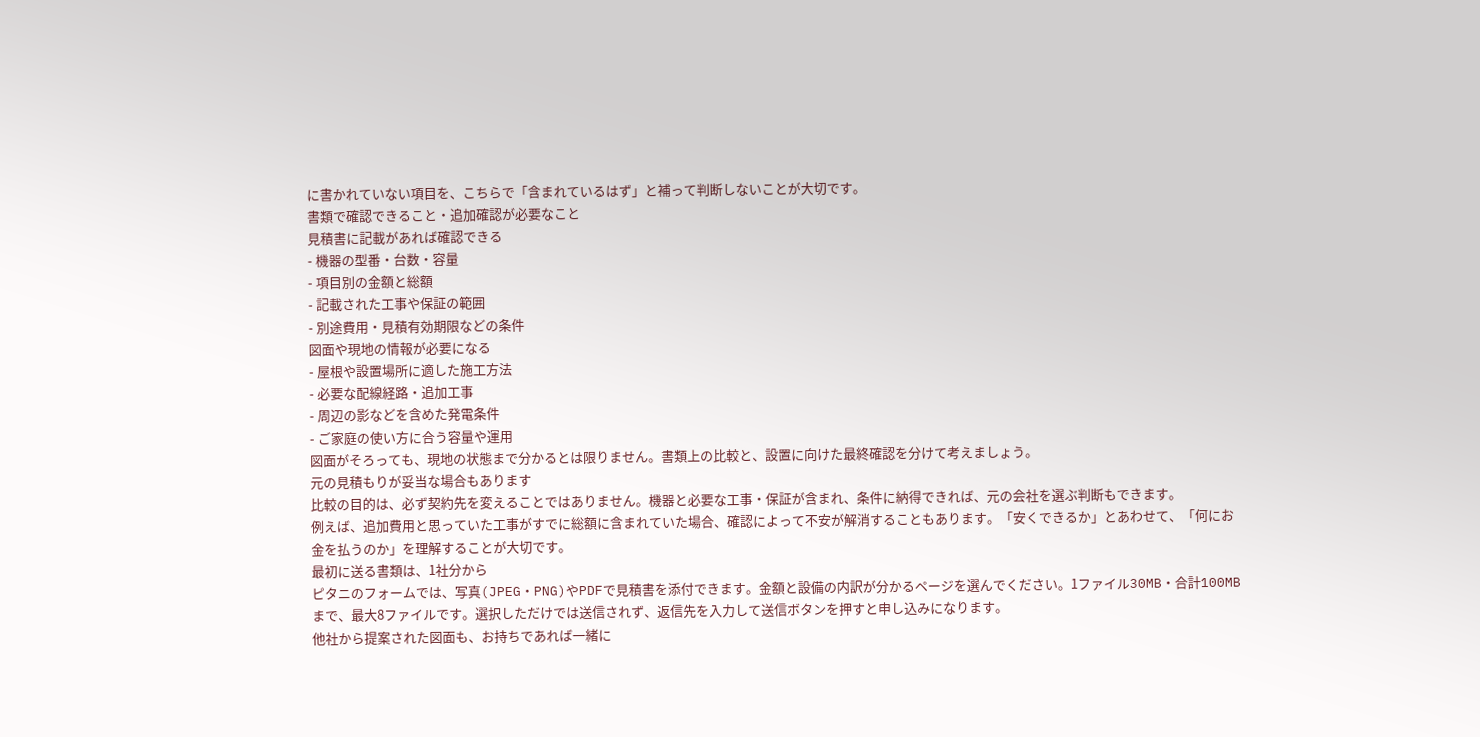に書かれていない項目を、こちらで「含まれているはず」と補って判断しないことが大切です。
書類で確認できること・追加確認が必要なこと
見積書に記載があれば確認できる
- 機器の型番・台数・容量
- 項目別の金額と総額
- 記載された工事や保証の範囲
- 別途費用・見積有効期限などの条件
図面や現地の情報が必要になる
- 屋根や設置場所に適した施工方法
- 必要な配線経路・追加工事
- 周辺の影などを含めた発電条件
- ご家庭の使い方に合う容量や運用
図面がそろっても、現地の状態まで分かるとは限りません。書類上の比較と、設置に向けた最終確認を分けて考えましょう。
元の見積もりが妥当な場合もあります
比較の目的は、必ず契約先を変えることではありません。機器と必要な工事・保証が含まれ、条件に納得できれば、元の会社を選ぶ判断もできます。
例えば、追加費用と思っていた工事がすでに総額に含まれていた場合、確認によって不安が解消することもあります。「安くできるか」とあわせて、「何にお金を払うのか」を理解することが大切です。
最初に送る書類は、1社分から
ピタニのフォームでは、写真(JPEG・PNG)やPDFで見積書を添付できます。金額と設備の内訳が分かるページを選んでください。1ファイル30MB・合計100MBまで、最大8ファイルです。選択しただけでは送信されず、返信先を入力して送信ボタンを押すと申し込みになります。
他社から提案された図面も、お持ちであれば一緒に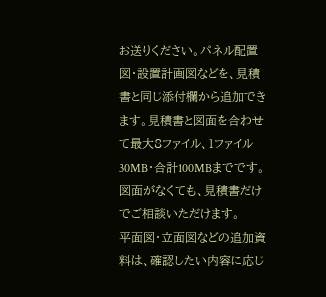お送りください。パネル配置図・設置計画図などを、見積書と同じ添付欄から追加できます。見積書と図面を合わせて最大8ファイル、1ファイル30MB・合計100MBまでです。図面がなくても、見積書だけでご相談いただけます。
平面図・立面図などの追加資料は、確認したい内容に応じ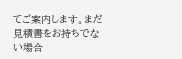てご案内します。まだ見積書をお持ちでない場合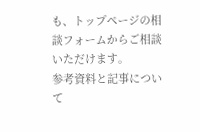も、トップページの相談フォームからご相談いただけます。
参考資料と記事について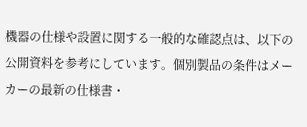機器の仕様や設置に関する一般的な確認点は、以下の公開資料を参考にしています。個別製品の条件はメーカーの最新の仕様書・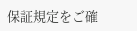保証規定をご確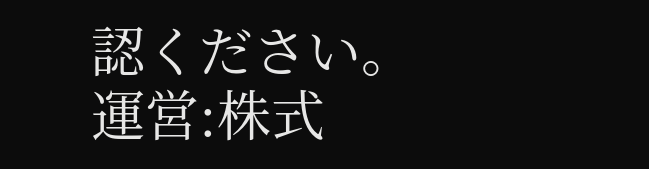認ください。
運営:株式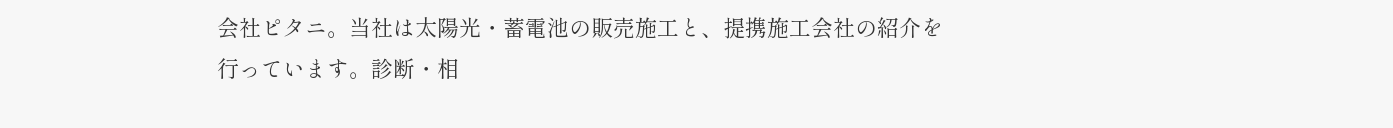会社ピタニ。当社は太陽光・蓄電池の販売施工と、提携施工会社の紹介を行っています。診断・相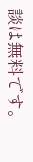談は無料です。